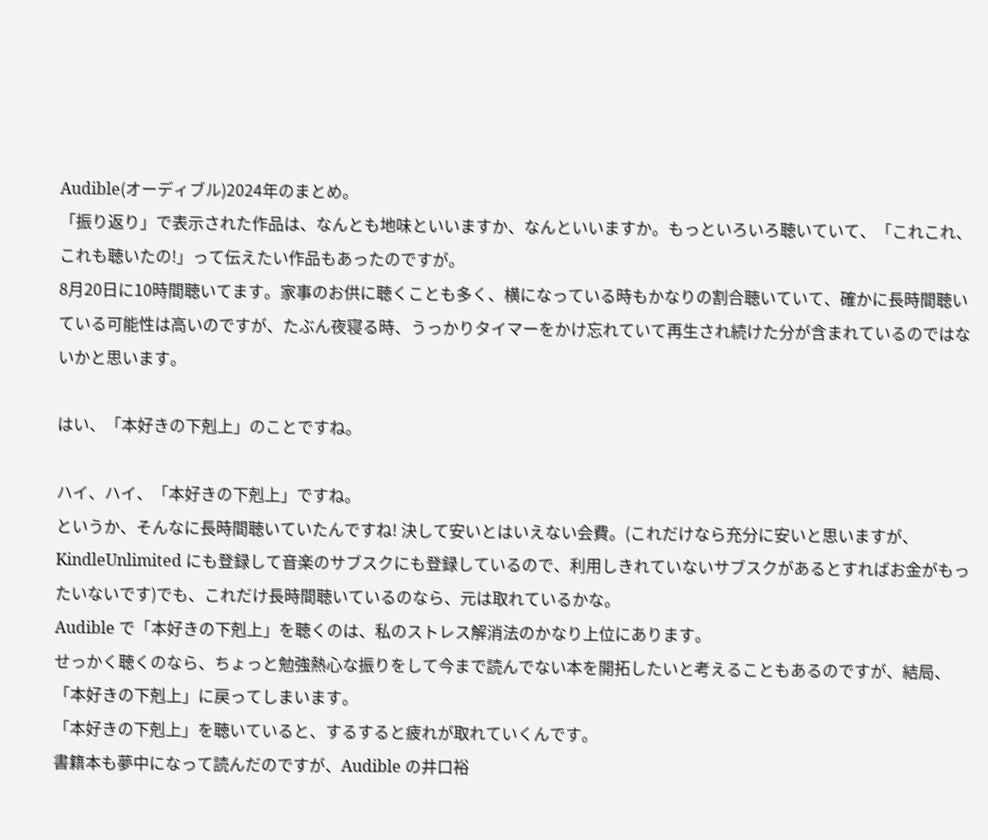Audible(オーディブル)2024年のまとめ。
「振り返り」で表示された作品は、なんとも地味といいますか、なんといいますか。もっといろいろ聴いていて、「これこれ、これも聴いたの!」って伝えたい作品もあったのですが。
8月20日に10時間聴いてます。家事のお供に聴くことも多く、横になっている時もかなりの割合聴いていて、確かに長時間聴いている可能性は高いのですが、たぶん夜寝る時、うっかりタイマーをかけ忘れていて再生され続けた分が含まれているのではないかと思います。

はい、「本好きの下剋上」のことですね。

ハイ、ハイ、「本好きの下剋上」ですね。
というか、そんなに長時間聴いていたんですね! 決して安いとはいえない会費。(これだけなら充分に安いと思いますが、KindleUnlimited にも登録して音楽のサブスクにも登録しているので、利用しきれていないサブスクがあるとすればお金がもったいないです)でも、これだけ長時間聴いているのなら、元は取れているかな。
Audible で「本好きの下剋上」を聴くのは、私のストレス解消法のかなり上位にあります。
せっかく聴くのなら、ちょっと勉強熱心な振りをして今まで読んでない本を開拓したいと考えることもあるのですが、結局、「本好きの下剋上」に戻ってしまいます。
「本好きの下剋上」を聴いていると、するすると疲れが取れていくんです。
書籍本も夢中になって読んだのですが、Audible の井口裕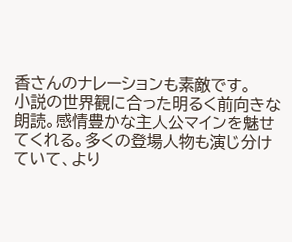香さんのナレーションも素敵です。
小説の世界観に合った明るく前向きな朗読。感情豊かな主人公マインを魅せてくれる。多くの登場人物も演じ分けていて、より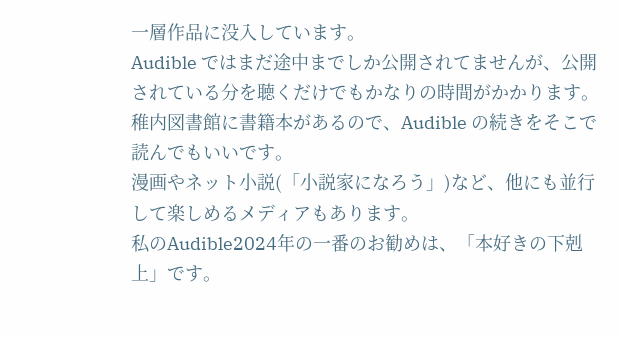一層作品に没入しています。
Audible ではまだ途中までしか公開されてませんが、公開されている分を聴くだけでもかなりの時間がかかります。稚内図書館に書籍本があるので、Audible の続きをそこで読んでもいいです。
漫画やネット小説(「小説家になろう」)など、他にも並行して楽しめるメディアもあります。
私のAudible2024年の一番のお勧めは、「本好きの下剋上」です。